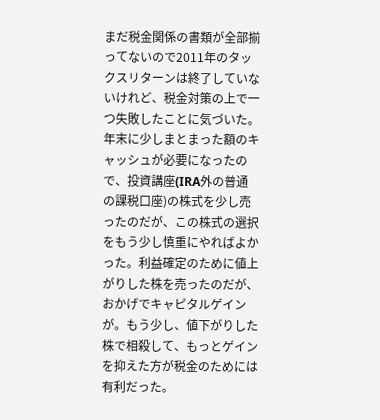まだ税金関係の書類が全部揃ってないので2011年のタックスリターンは終了していないけれど、税金対策の上で一つ失敗したことに気づいた。
年末に少しまとまった額のキャッシュが必要になったので、投資講座(IRA外の普通の課税口座)の株式を少し売ったのだが、この株式の選択をもう少し慎重にやればよかった。利益確定のために値上がりした株を売ったのだが、おかげでキャピタルゲインが。もう少し、値下がりした株で相殺して、もっとゲインを抑えた方が税金のためには有利だった。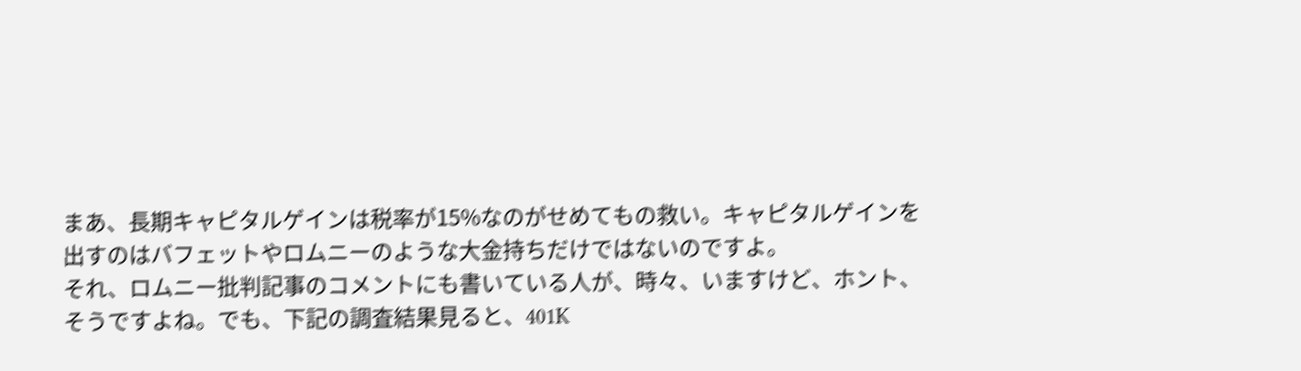まあ、長期キャピタルゲインは税率が15%なのがせめてもの救い。キャピタルゲインを出すのはバフェットやロムニーのような大金持ちだけではないのですよ。
それ、ロムニー批判記事のコメントにも書いている人が、時々、いますけど、ホント、そうですよね。でも、下記の調査結果見ると、401K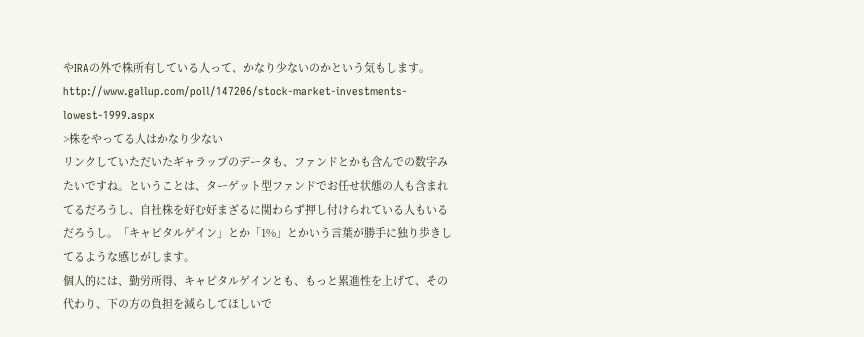やIRAの外で株所有している人って、かなり少ないのかという気もします。
http://www.gallup.com/poll/147206/stock-market-investments-lowest-1999.aspx
>株をやってる人はかなり少ない
リンクしていただいたギャラップのデータも、ファンドとかも含んでの数字みたいですね。ということは、ターゲット型ファンドでお任せ状態の人も含まれてるだろうし、自社株を好む好まざるに関わらず押し付けられている人もいるだろうし。「キャピタルゲイン」とか「1%」とかいう言葉が勝手に独り歩きしてるような感じがします。
個人的には、勤労所得、キャピタルゲインとも、もっと累進性を上げて、その代わり、下の方の負担を減らしてほしいで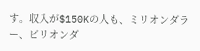す。収入が$150Kの人も、ミリオンダラー、ビリオンダ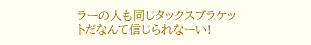ラーの人も同じタックスブラケットだなんて信じられなーい!